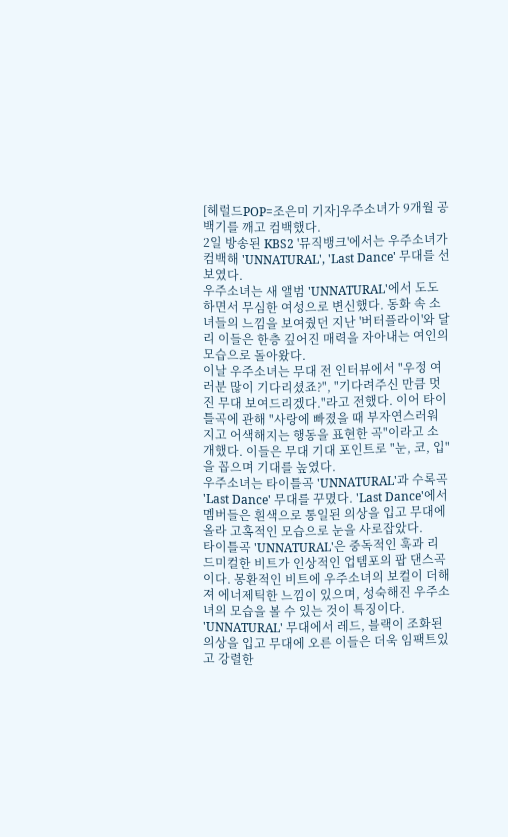[헤럴드POP=조은미 기자]우주소녀가 9개월 공백기를 깨고 컴백했다.
2일 방송된 KBS2 '뮤직뱅크'에서는 우주소녀가 컴백해 'UNNATURAL', 'Last Dance' 무대를 선보였다.
우주소녀는 새 앨범 'UNNATURAL'에서 도도하면서 무심한 여성으로 변신했다. 동화 속 소녀들의 느낌을 보여줬던 지난 '버터플라이'와 달리 이들은 한층 깊어진 매력을 자아내는 여인의 모습으로 돌아왔다.
이날 우주소녀는 무대 전 인터뷰에서 "우정 여러분 많이 기다리셨죠?", "기다려주신 만큼 멋진 무대 보여드리겠다."라고 전했다. 이어 타이틀곡에 관해 "사랑에 빠졌을 때 부자연스러워지고 어색해지는 행동을 표현한 곡"이라고 소개했다. 이들은 무대 기대 포인트로 "눈, 코, 입"을 꼽으며 기대를 높였다.
우주소녀는 타이틀곡 'UNNATURAL'과 수록곡 'Last Dance' 무대를 꾸몄다. 'Last Dance'에서 멤버들은 흰색으로 통일된 의상을 입고 무대에 올라 고혹적인 모습으로 눈을 사로잡았다.
타이틀곡 'UNNATURAL'은 중독적인 훅과 리드미컬한 비트가 인상적인 업템포의 팝 댄스곡이다. 몽환적인 비트에 우주소녀의 보컬이 더해져 에너제틱한 느낌이 있으며, 성숙해진 우주소녀의 모습을 볼 수 있는 것이 특징이다. 'UNNATURAL' 무대에서 레드, 블랙이 조화된 의상을 입고 무대에 오른 이들은 더욱 임팩트있고 강렬한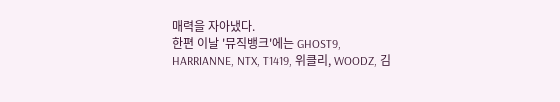매력을 자아냈다.
한편 이날 '뮤직뱅크'에는 GHOST9, HARRIANNE, NTX, T1419, 위클리, WOODZ, 김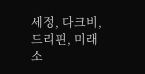세정, 다크비, 드리핀, 미래소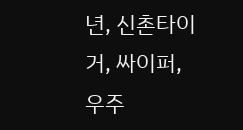년, 신촌타이거, 싸이퍼, 우주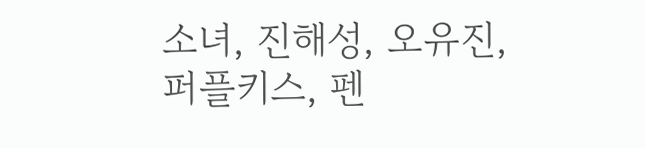소녀, 진해성, 오유진, 퍼플키스, 펜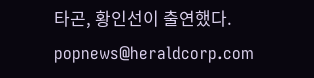타곤, 황인선이 출연했다.
popnews@heraldcorp.com